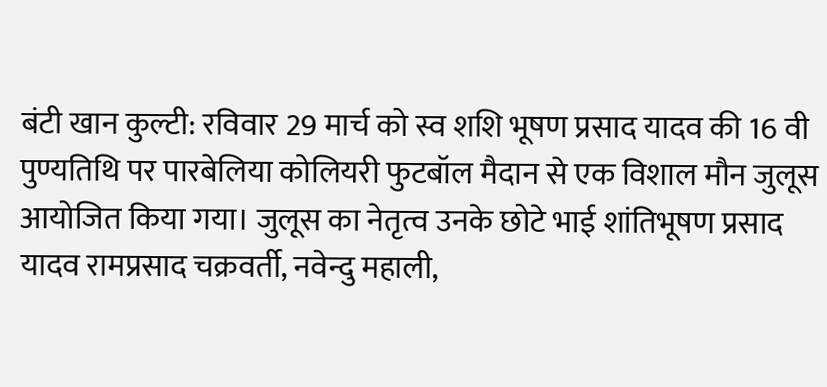बंटी खान कुल्टी: रविवार 29 मार्च को स्व शशि भूषण प्रसाद यादव की 16 वी पुण्यतिथि पर पारबेलिया कोलियरी फुटबॉल मैदान से एक विशाल मौन जुलूस आयोजित किया गया। जुलूस का नेतृत्व उनके छोटे भाई शांतिभूषण प्रसाद यादव रामप्रसाद चक्रवर्ती, नवेन्दु महाली,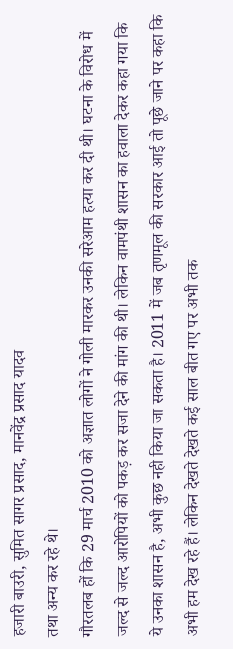हजारी बाउरी, सुमित सागर प्रसाद, मानवेंद्र प्रसाद यादव
तथा अन्य कर रहे थे।
गौरतलब हों कि 29 मार्च 2010 को अज्ञात लोगों ने गोली मारकर उनकी सरेआम हत्या कर दी थी। घटना के विरोध में जल्द से जल्द आरोपियों को पकड़ कर सजा देने की मांग की थी। लेकिन वामपंथी शासन का हवाला देकर कहा गया कि ये उनका शासन है, अभी कुछ नही किया जा सकता है। 2011 में जब तृणमूल की सरकार आई तो पूछे जाने पर कहा कि अभी हम देख रहे हैं। लेकिन देखते देखते कई साल बीत गए पर अभी तक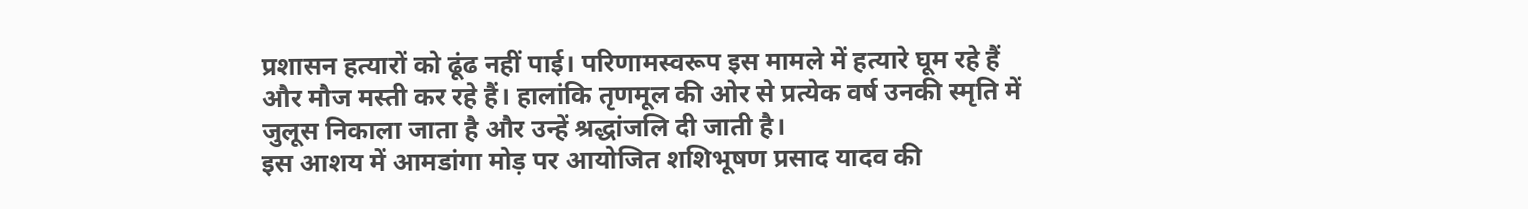प्रशासन हत्यारों को ढूंढ नहीं पाई। परिणामस्वरूप इस मामले में हत्यारे घूम रहे हैं और मौज मस्ती कर रहे हैं। हालांकि तृणमूल की ओर से प्रत्येक वर्ष उनकी स्मृति में जुलूस निकाला जाता है और उन्हें श्रद्धांजलि दी जाती है।
इस आशय में आमडांगा मोड़ पर आयोजित शशिभूषण प्रसाद यादव की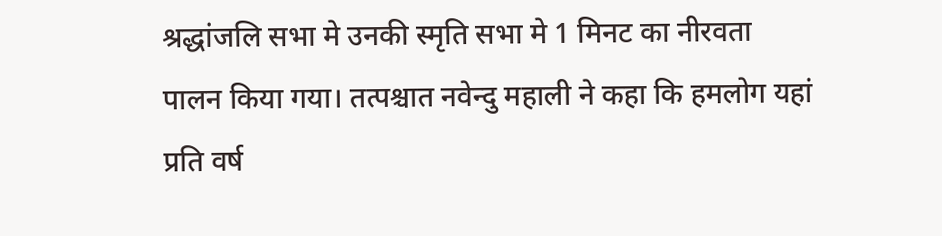श्रद्धांजलि सभा मे उनकी स्मृति सभा मे 1 मिनट का नीरवता पालन किया गया। तत्पश्चात नवेन्दु महाली ने कहा कि हमलोग यहां प्रति वर्ष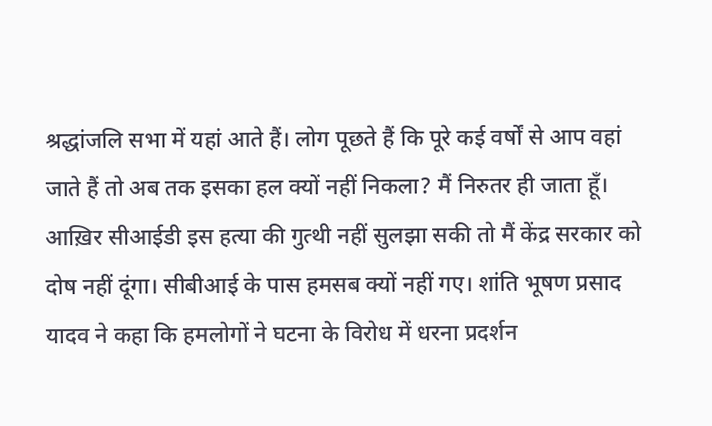श्रद्धांजलि सभा में यहां आते हैं। लोग पूछते हैं कि पूरे कई वर्षों से आप वहां जाते हैं तो अब तक इसका हल क्यों नहीं निकला? मैं निरुतर ही जाता हूँ। आख़िर सीआईडी इस हत्या की गुत्थी नहीं सुलझा सकी तो मैं केंद्र सरकार को दोष नहीं दूंगा। सीबीआई के पास हमसब क्यों नहीं गए। शांति भूषण प्रसाद यादव ने कहा कि हमलोगों ने घटना के विरोध में धरना प्रदर्शन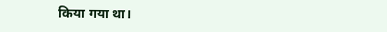किया गया था।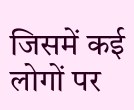जिसमें कई लोगों पर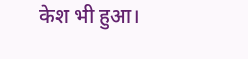केश भी हुआ।